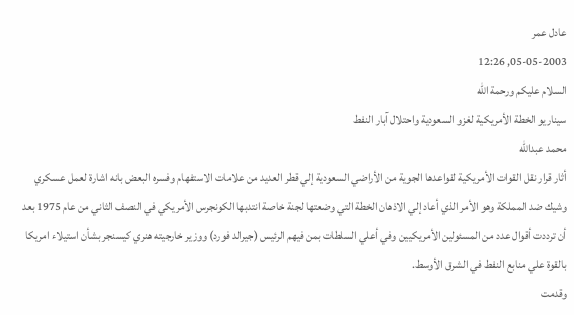عادل عمر
05-05-2003, 12:26
السلام عليكم ورحمة الله
سيناريو الخطة الأمريكية لغزو السعودية واحتلال آبار النفط
محمد عبدالله
أثار قرار نقل القوات الأمريكية لقواعدها الجوية من الأراضي السعودية إلي قطر العديد من علامات الاستفهام وفسره البعض بانه اشارة لعمل عسكري وشيك ضد المملكة وهو الأمر الذي أعاد إلي الاذهان الخطة التي وضعتها لجنة خاصة انتدبها الكونجرس الأمريكي في النصف الثاني من عام 1975 بعد أن ترددت أقوال عدد من المسئولين الأمريكيين وفي أعلي السلطات بمن فيهم الرئيس (جيرالد فورد) ووزير خارجيته هنري كيسنجر بشأن استيلاء امريكا بالقوة علي منابع النفط في الشرق الأوسط.
وقدمت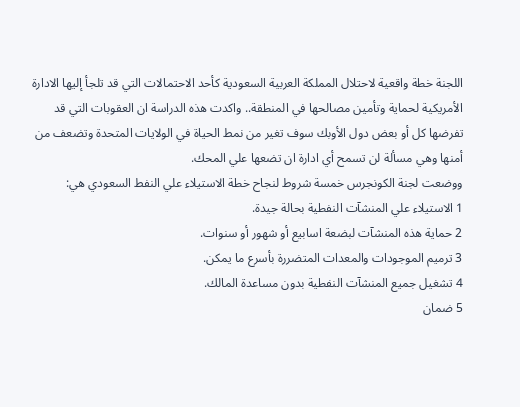اللجنة خطة واقعية لاحتلال المملكة العربية السعودية كأحد الاحتمالات التي قد تلجأ إليها الادارة الأمريكية لحماية وتأمين مصالحها في المنطقة.. واكدت هذه الدراسة ان العقوبات التي قد تفرضها كل أو بعض دول الأوبك سوف تغير من نمط الحياة في الولايات المتحدة وتضعف من أمنها وهي مسألة لن تسمح أي ادارة ان تضعها علي المحك.
ووضعت لجنة الكونجرس خمسة شروط لنجاح خطة الاستيلاء علي النفط السعودي هي:
1 الاستيلاء علي المنشآت النفطية بحالة جيدة.
2 حماية هذه المنشآت لبضعة اسابيع أو شهور أو سنوات.
3 ترميم الموجودات والمعدات المتضررة بأسرع ما يمكن.
4 تشغيل جميع المنشآت النفطية بدون مساعدة المالك.
5 ضمان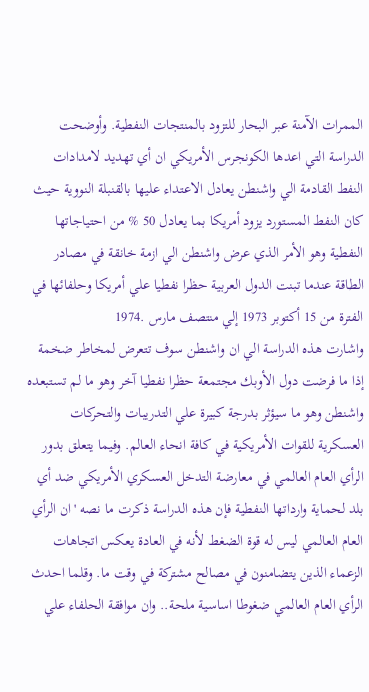الممرات الآمنة عبر البحار للتزود بالمنتجات النفطية. وأوضحت الدراسة التي اعدها الكونجرس الأمريكي ان أي تهديد لامدادات النفط القادمة الي واشنطن يعادل الاعتداء عليها بالقنبلة النووية حيث كان النفط المستورد يزود أمريكا بما يعادل 50 % من احتياجاتها النفطية وهو الأمر الذي عرض واشنطن الي ازمة خانقة في مصادر الطاقة عندما تبنت الدول العربية حظرا نفطيا علي أمريكا وحلفائها في الفترة من 15 أكتوبر 1973 إلي منتصف مارس .1974
واشارت هذه الدراسة الي ان واشنطن سوف تتعرض لمخاطر ضخمة إذا ما فرضت دول الأوبك مجتمعة حظرا نفطيا آخر وهو ما لم تستبعده واشنطن وهو ما سيؤثر بدرجة كبيرة علي التدريبات والتحركات العسكرية للقوات الأمريكية في كافة انحاء العالم. وفيما يتعلق بدور الرأي العام العالمي في معارضة التدخل العسكري الأمريكي ضد أي بلد لحماية وارداتها النفطية فإن هذه الدراسة ذكرت ما نصه 'ان الرأي العام العالمي ليس له قوة الضغط لأنه في العادة يعكس اتجاهات الزعماء الذين يتضامنون في مصالح مشتركة في وقت ما. وقلما احدث الرأي العام العالمي ضغوطا اساسية ملحة.. وان موافقة الحلفاء علي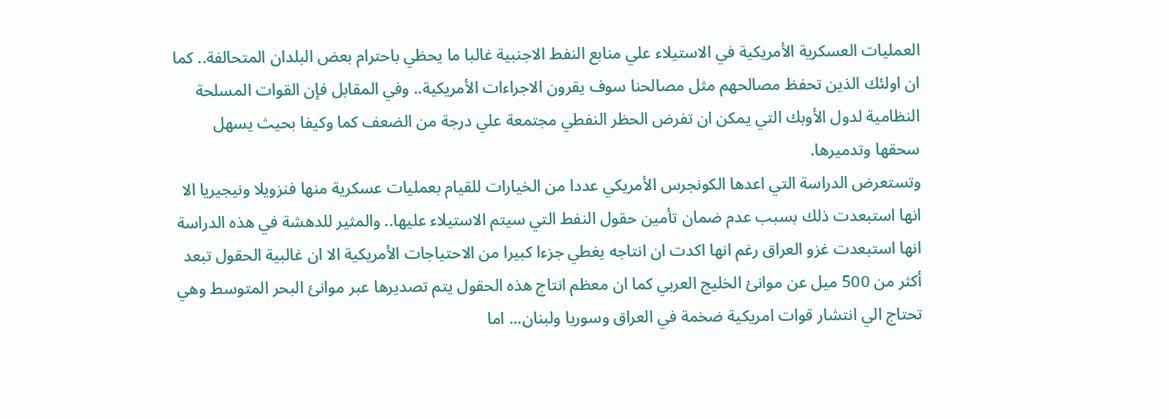العمليات العسكرية الأمريكية في الاستيلاء علي منابع النفط الاجنبية غالبا ما يحظي باحترام بعض البلدان المتحالفة.. كما ان اولئك الذين تحفظ مصالحهم مثل مصالحنا سوف يقرون الاجراءات الأمريكية.. وفي المقابل فإن القوات المسلحة النظامية لدول الأوبك التي يمكن ان تفرض الحظر النفطي مجتمعة علي درجة من الضعف كما وكيفا بحيث يسهل سحقها وتدميرها.
وتستعرض الدراسة التي اعدها الكونجرس الأمريكي عددا من الخيارات للقيام بعمليات عسكرية منها فنزويلا ونيجيريا الا انها استبعدت ذلك بسبب عدم ضمان تأمين حقول النفط التي سيتم الاستيلاء عليها.. والمثير للدهشة في هذه الدراسة انها استبعدت غزو العراق رغم انها اكدت ان انتاجه يغطي جزءا كبيرا من الاحتياجات الأمريكية الا ان غالبية الحقول تبعد أكثر من 500 ميل عن موانئ الخليج العربي كما ان معظم انتاج هذه الحقول يتم تصديرها عبر موانئ البحر المتوسط وهي تحتاج الي انتشار قوات امريكية ضخمة في العراق وسوريا ولبنان... اما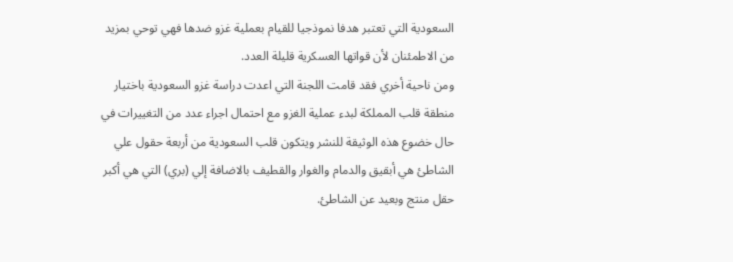السعودية التي تعتبر هدفا نموذجيا للقيام بعملية غزو ضدها فهي توحي بمزيد من الاطمئنان لأن قواتها العسكرية قليلة العدد.
ومن ناحية أخري فقد قامت اللجنة التي اعدت دراسة غزو السعودية باختيار منطقة قلب المملكة لبدء عملية الغزو مع احتمال اجراء عدد من التغييرات في حال خضوع هذه الوثيقة للنشر ويتكون قلب السعودية من أربعة حقول علي الشاطئ هي أبقيق والدمام والغوار والقطيف بالاضافة إلي (بري) التي هي أكبر حقل منتج وبعيد عن الشاطئ.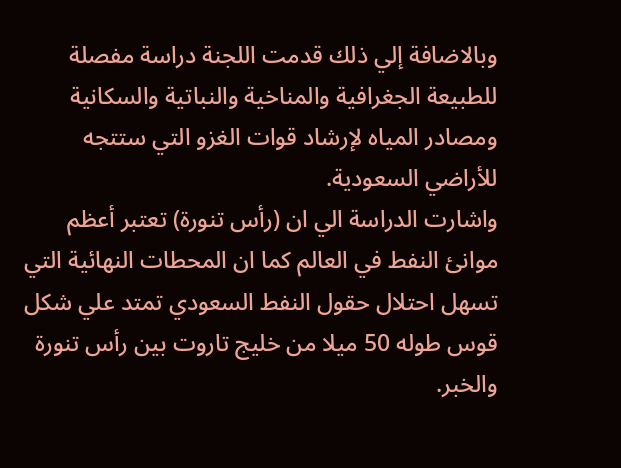وبالاضافة إلي ذلك قدمت اللجنة دراسة مفصلة للطبيعة الجغرافية والمناخية والنباتية والسكانية ومصادر المياه لإرشاد قوات الغزو التي ستتجه للأراضي السعودية.
واشارت الدراسة الي ان (رأس تنورة) تعتبر أعظم موانئ النفط في العالم كما ان المحطات النهائية التي تسهل احتلال حقول النفط السعودي تمتد علي شكل قوس طوله 50 ميلا من خليج تاروت بين رأس تنورة والخبر.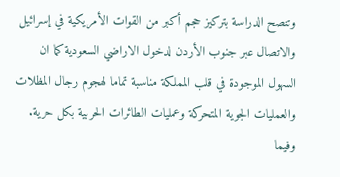وتنصح الدراسة بتركيز حجم أكبر من القوات الأمريكية في إسرائيل والاتصال عبر جنوب الأردن لدخول الاراضي السعودية كما ان السهول الموجودة في قلب المملكة مناسبة تماما لهجوم رجال المظلات والعمليات الجوية المتحركة وعمليات الطائرات الحربية بكل حرية.
وفيما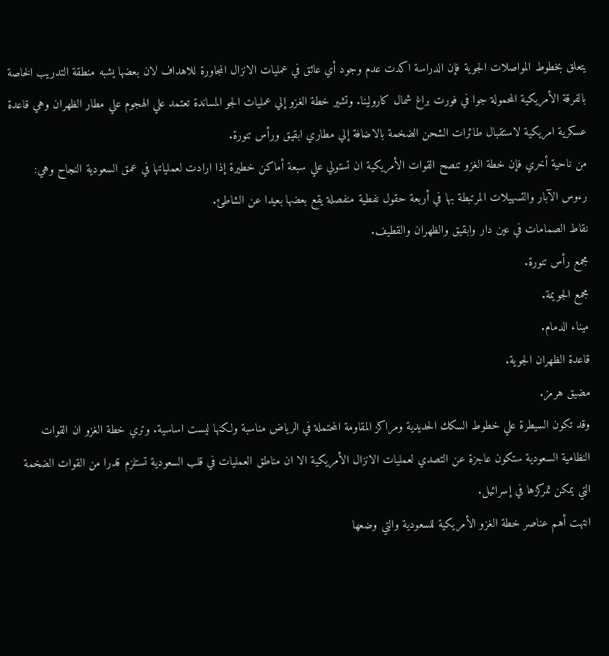يتعلق بخطوط المواصلات الجوية فإن الدراسة اكدت عدم وجود أي عائق في عمليات الانزال المجاورة للاهداف لان بعضها يشبه منطقة التدريب الخاصة بالفرقة الأمريكية المحمولة جوا في فورت براغ شمال كارولينا. وتشير خطة الغزو إلي عمليات الجو المساندة تعتمد علي الهجوم علي مطار الظهران وهي قاعدة عسكرية امريكية لاستقبال طائرات الشحن الضخمة بالاضافة إلي مطاري ابقيق ورأس تنورة.
من ناحية أخري فإن خطة الغزو تنصح القوات الأمريكية ان تستولي علي سبعة أماكن خطيرة إذا ارادت لعملياتها في عمق السعودية النجاح وهي:
رءوس الآبار والتسهيلات المرتبطة بها في أربعة حقول نفطية منفصلة يقع بعضها بعيدا عن الشاطئ.
نقاط الصمامات في عين دار وابقيق والظهران والقطيف.
مجمع رأس تنورة.
مجمع الجويمة.
ميناء الدمام.
قاعدة الظهران الجوية.
مضيق هرمز.
وقد تكون السيطرة علي خطوط السكك الحديدية ومراكز المقاومة المحتملة في الرياض مناسبة ولكنها ليست اساسية. وتري خطة الغزو ان القوات النظامية السعودية ستكون عاجزة عن التصدي لعمليات الانزال الأمريكية الا ان مناطق العمليات في قلب السعودية تستلزم قدرا من القوات الضخمة التي يمكن تمركزها في إسرائيل.
انتهت أهم عناصر خطة الغزو الأمريكية للسعودية والتي وضعها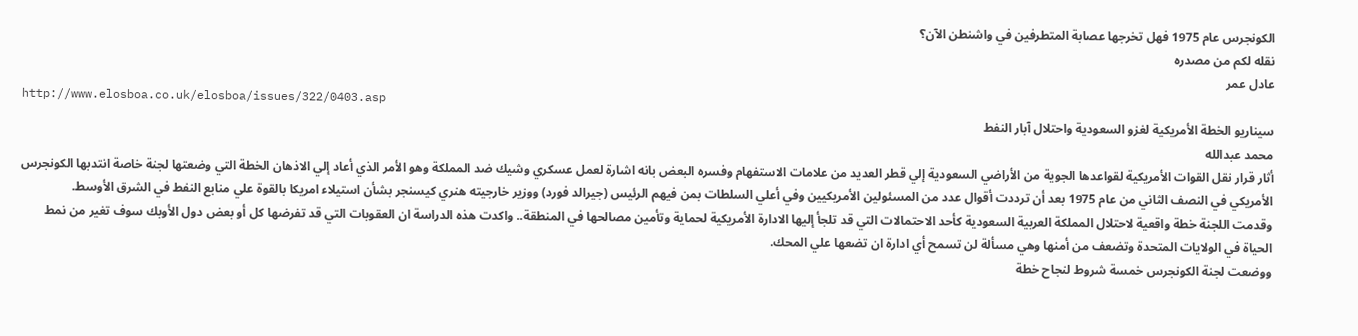الكونجرس عام 1975 فهل تخرجها عصابة المتطرفين في واشنطن الآن؟
نقله لكم من مصدره
عادل عمر
http://www.elosboa.co.uk/elosboa/issues/322/0403.asp
سيناريو الخطة الأمريكية لغزو السعودية واحتلال آبار النفط
محمد عبدالله
أثار قرار نقل القوات الأمريكية لقواعدها الجوية من الأراضي السعودية إلي قطر العديد من علامات الاستفهام وفسره البعض بانه اشارة لعمل عسكري وشيك ضد المملكة وهو الأمر الذي أعاد إلي الاذهان الخطة التي وضعتها لجنة خاصة انتدبها الكونجرس الأمريكي في النصف الثاني من عام 1975 بعد أن ترددت أقوال عدد من المسئولين الأمريكيين وفي أعلي السلطات بمن فيهم الرئيس (جيرالد فورد) ووزير خارجيته هنري كيسنجر بشأن استيلاء امريكا بالقوة علي منابع النفط في الشرق الأوسط.
وقدمت اللجنة خطة واقعية لاحتلال المملكة العربية السعودية كأحد الاحتمالات التي قد تلجأ إليها الادارة الأمريكية لحماية وتأمين مصالحها في المنطقة.. واكدت هذه الدراسة ان العقوبات التي قد تفرضها كل أو بعض دول الأوبك سوف تغير من نمط الحياة في الولايات المتحدة وتضعف من أمنها وهي مسألة لن تسمح أي ادارة ان تضعها علي المحك.
ووضعت لجنة الكونجرس خمسة شروط لنجاح خطة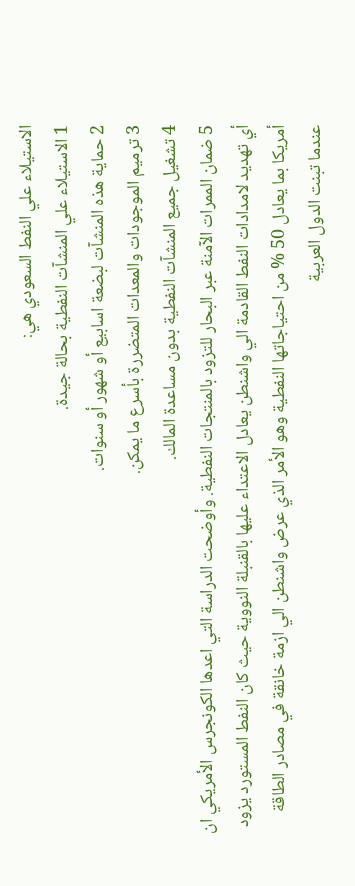الاستيلاء علي النفط السعودي هي:
1 الاستيلاء علي المنشآت النفطية بحالة جيدة.
2 حماية هذه المنشآت لبضعة اسابيع أو شهور أو سنوات.
3 ترميم الموجودات والمعدات المتضررة بأسرع ما يمكن.
4 تشغيل جميع المنشآت النفطية بدون مساعدة المالك.
5 ضمان الممرات الآمنة عبر البحار للتزود بالمنتجات النفطية. وأوضحت الدراسة التي اعدها الكونجرس الأمريكي ان أي تهديد لامدادات النفط القادمة الي واشنطن يعادل الاعتداء عليها بالقنبلة النووية حيث كان النفط المستورد يزود أمريكا بما يعادل 50 % من احتياجاتها النفطية وهو الأمر الذي عرض واشنطن الي ازمة خانقة في مصادر الطاقة عندما تبنت الدول العربية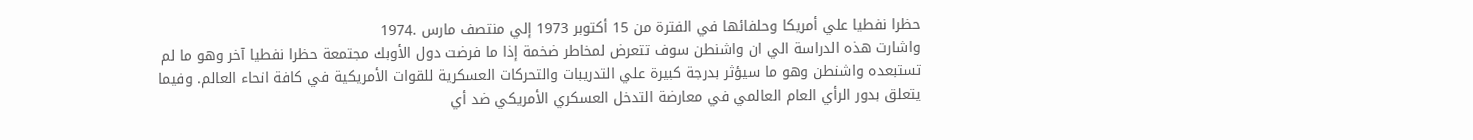حظرا نفطيا علي أمريكا وحلفائها في الفترة من 15 أكتوبر 1973 إلي منتصف مارس .1974
واشارت هذه الدراسة الي ان واشنطن سوف تتعرض لمخاطر ضخمة إذا ما فرضت دول الأوبك مجتمعة حظرا نفطيا آخر وهو ما لم تستبعده واشنطن وهو ما سيؤثر بدرجة كبيرة علي التدريبات والتحركات العسكرية للقوات الأمريكية في كافة انحاء العالم. وفيما يتعلق بدور الرأي العام العالمي في معارضة التدخل العسكري الأمريكي ضد أي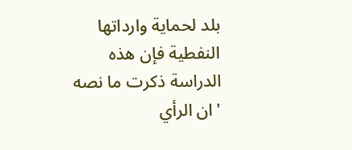بلد لحماية وارداتها النفطية فإن هذه الدراسة ذكرت ما نصه 'ان الرأي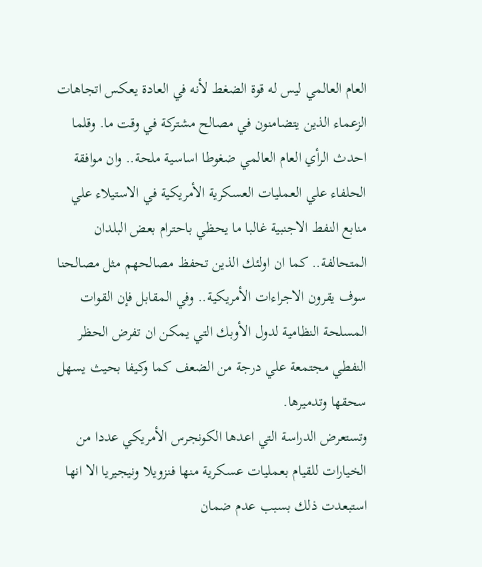العام العالمي ليس له قوة الضغط لأنه في العادة يعكس اتجاهات الزعماء الذين يتضامنون في مصالح مشتركة في وقت ما. وقلما احدث الرأي العام العالمي ضغوطا اساسية ملحة.. وان موافقة الحلفاء علي العمليات العسكرية الأمريكية في الاستيلاء علي منابع النفط الاجنبية غالبا ما يحظي باحترام بعض البلدان المتحالفة.. كما ان اولئك الذين تحفظ مصالحهم مثل مصالحنا سوف يقرون الاجراءات الأمريكية.. وفي المقابل فإن القوات المسلحة النظامية لدول الأوبك التي يمكن ان تفرض الحظر النفطي مجتمعة علي درجة من الضعف كما وكيفا بحيث يسهل سحقها وتدميرها.
وتستعرض الدراسة التي اعدها الكونجرس الأمريكي عددا من الخيارات للقيام بعمليات عسكرية منها فنزويلا ونيجيريا الا انها استبعدت ذلك بسبب عدم ضمان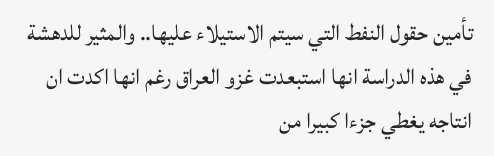تأمين حقول النفط التي سيتم الاستيلاء عليها.. والمثير للدهشة في هذه الدراسة انها استبعدت غزو العراق رغم انها اكدت ان انتاجه يغطي جزءا كبيرا من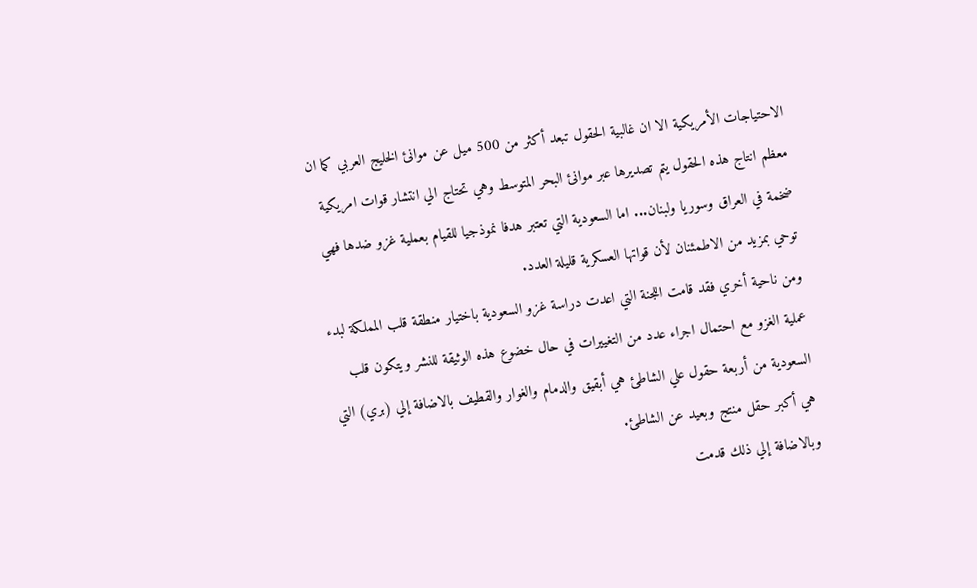الاحتياجات الأمريكية الا ان غالبية الحقول تبعد أكثر من 500 ميل عن موانئ الخليج العربي كما ان معظم انتاج هذه الحقول يتم تصديرها عبر موانئ البحر المتوسط وهي تحتاج الي انتشار قوات امريكية ضخمة في العراق وسوريا ولبنان... اما السعودية التي تعتبر هدفا نموذجيا للقيام بعملية غزو ضدها فهي توحي بمزيد من الاطمئنان لأن قواتها العسكرية قليلة العدد.
ومن ناحية أخري فقد قامت اللجنة التي اعدت دراسة غزو السعودية باختيار منطقة قلب المملكة لبدء عملية الغزو مع احتمال اجراء عدد من التغييرات في حال خضوع هذه الوثيقة للنشر ويتكون قلب السعودية من أربعة حقول علي الشاطئ هي أبقيق والدمام والغوار والقطيف بالاضافة إلي (بري) التي هي أكبر حقل منتج وبعيد عن الشاطئ.
وبالاضافة إلي ذلك قدمت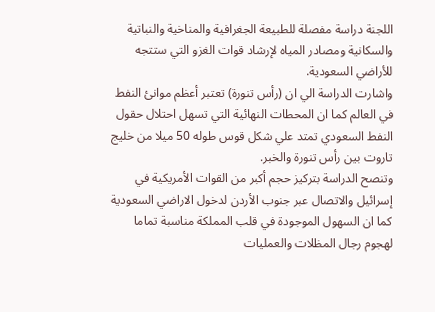اللجنة دراسة مفصلة للطبيعة الجغرافية والمناخية والنباتية والسكانية ومصادر المياه لإرشاد قوات الغزو التي ستتجه للأراضي السعودية.
واشارت الدراسة الي ان (رأس تنورة) تعتبر أعظم موانئ النفط في العالم كما ان المحطات النهائية التي تسهل احتلال حقول النفط السعودي تمتد علي شكل قوس طوله 50 ميلا من خليج تاروت بين رأس تنورة والخبر.
وتنصح الدراسة بتركيز حجم أكبر من القوات الأمريكية في إسرائيل والاتصال عبر جنوب الأردن لدخول الاراضي السعودية كما ان السهول الموجودة في قلب المملكة مناسبة تماما لهجوم رجال المظلات والعمليات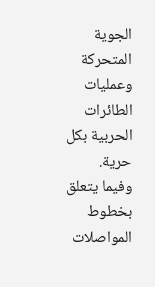الجوية المتحركة وعمليات الطائرات الحربية بكل حرية.
وفيما يتعلق بخطوط المواصلات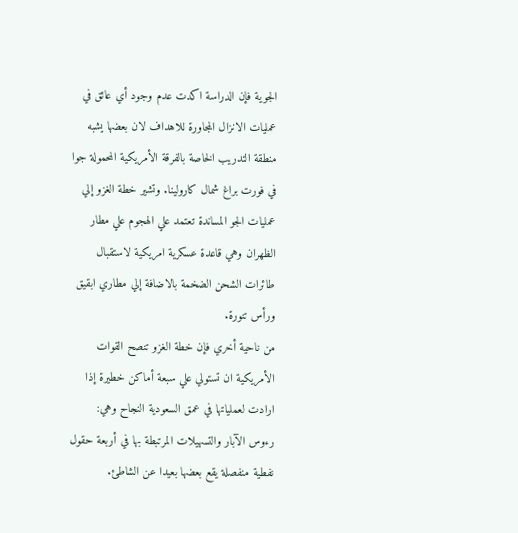الجوية فإن الدراسة اكدت عدم وجود أي عائق في عمليات الانزال المجاورة للاهداف لان بعضها يشبه منطقة التدريب الخاصة بالفرقة الأمريكية المحمولة جوا في فورت براغ شمال كارولينا. وتشير خطة الغزو إلي عمليات الجو المساندة تعتمد علي الهجوم علي مطار الظهران وهي قاعدة عسكرية امريكية لاستقبال طائرات الشحن الضخمة بالاضافة إلي مطاري ابقيق ورأس تنورة.
من ناحية أخري فإن خطة الغزو تنصح القوات الأمريكية ان تستولي علي سبعة أماكن خطيرة إذا ارادت لعملياتها في عمق السعودية النجاح وهي:
رءوس الآبار والتسهيلات المرتبطة بها في أربعة حقول نفطية منفصلة يقع بعضها بعيدا عن الشاطئ.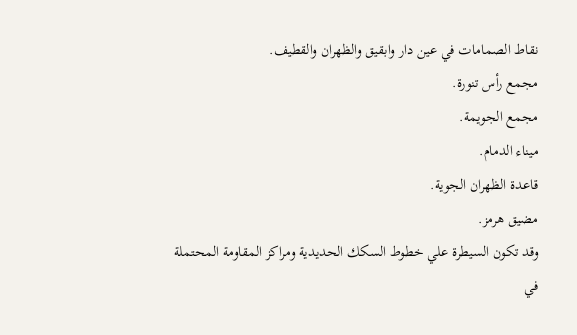نقاط الصمامات في عين دار وابقيق والظهران والقطيف.
مجمع رأس تنورة.
مجمع الجويمة.
ميناء الدمام.
قاعدة الظهران الجوية.
مضيق هرمز.
وقد تكون السيطرة علي خطوط السكك الحديدية ومراكز المقاومة المحتملة في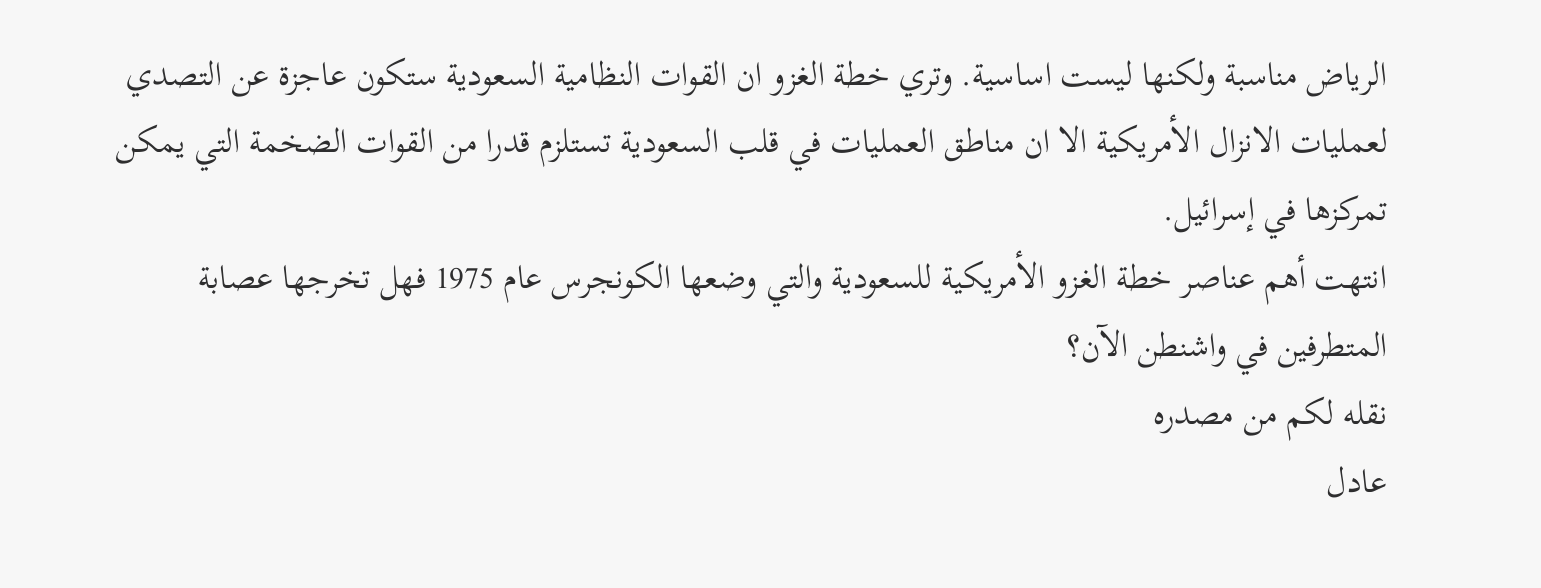الرياض مناسبة ولكنها ليست اساسية. وتري خطة الغزو ان القوات النظامية السعودية ستكون عاجزة عن التصدي لعمليات الانزال الأمريكية الا ان مناطق العمليات في قلب السعودية تستلزم قدرا من القوات الضخمة التي يمكن تمركزها في إسرائيل.
انتهت أهم عناصر خطة الغزو الأمريكية للسعودية والتي وضعها الكونجرس عام 1975 فهل تخرجها عصابة المتطرفين في واشنطن الآن؟
نقله لكم من مصدره
عادل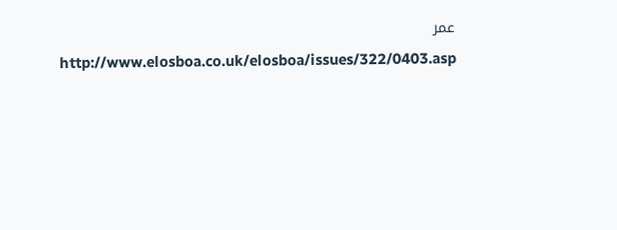عمر
http://www.elosboa.co.uk/elosboa/issues/322/0403.asp